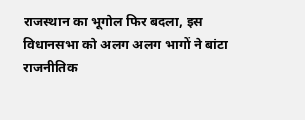राजस्थान का भूगोल फिर बदला, इस विधानसभा को अलग अलग भागों ने बांटा
राजनीतिक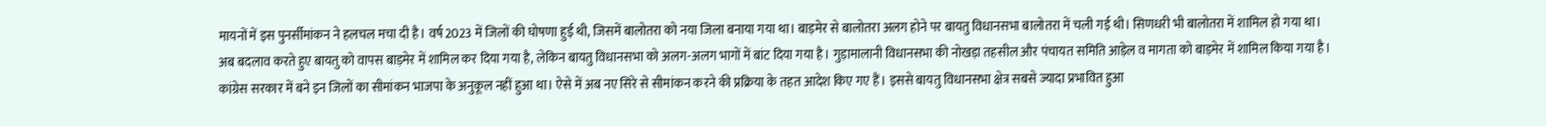मायनों में इस पुनर्सीमांकन ने हलचल मचा दी है। वर्ष 2023 में जिलों की घोषणा हुई थी, जिसमें बालोतरा को नया जिला बनाया गया था। बाड़मेर से बालोतरा अलग होने पर बायतु विधानसभा बालोतरा में चली गई थी। सिणधरी भी बालोतरा में शामिल हो गया था।
अब बदलाव करते हुए बायतु को वापस बाड़मेर में शामिल कर दिया गया है, लेकिन बायतु विधानसभा को अलग-अलग भागों में बांट दिया गया है। गुड़ामालानी विधानसभा की नोखड़ा तहसील और पंचायत समिति आड़ेल व मागता को बाड़मेर में शामिल किया गया है।
कांग्रेस सरकार में बने इन जिलों का सीमांकन भाजपा के अनुकूल नहीं हुआ था। ऐसे में अब नए सिरे से सीमांकन करने की प्रक्रिया के तहत आदेश किए गए हैं। इससे बायतु विधानसभा क्षेत्र सबसे ज्यादा प्रभावित हुआ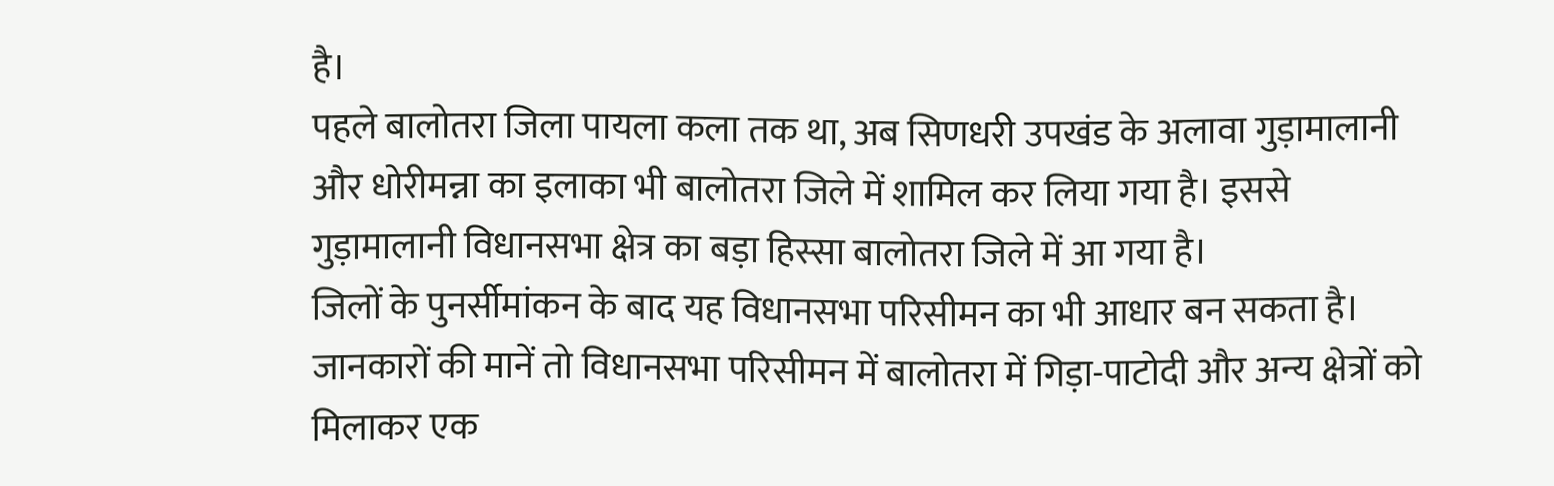है।
पहले बालोतरा जिला पायला कला तक था, अब सिणधरी उपखंड के अलावा गुड़ामालानी और धोरीमन्ना का इलाका भी बालोतरा जिले में शामिल कर लिया गया है। इससे गुड़ामालानी विधानसभा क्षेत्र का बड़ा हिस्सा बालोतरा जिले में आ गया है।
जिलों के पुनर्सीमांकन के बाद यह विधानसभा परिसीमन का भी आधार बन सकता है। जानकारों की मानें तो विधानसभा परिसीमन में बालोतरा में गिड़ा-पाटोदी और अन्य क्षेत्रों को मिलाकर एक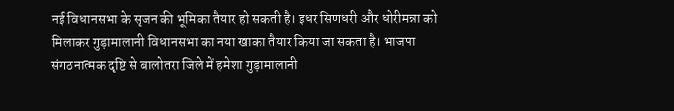नई विधानसभा के सृजन की भूमिका तैयार हो सकती है। इधर सिणधरी और धोरीमन्ना को मिलाकर गुड़ामालानी विधानसभा का नया खाका तैयार किया जा सकता है। भाजपा संगठनात्मक दृष्टि से बालोतरा जिले में हमेशा गुड़ामालानी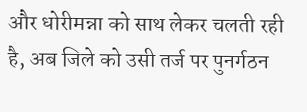और धोरीमन्ना को साथ लेकर चलती रही है, अब जिले को उसी तर्ज पर पुनर्गठन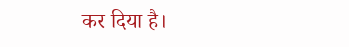कर दिया है।